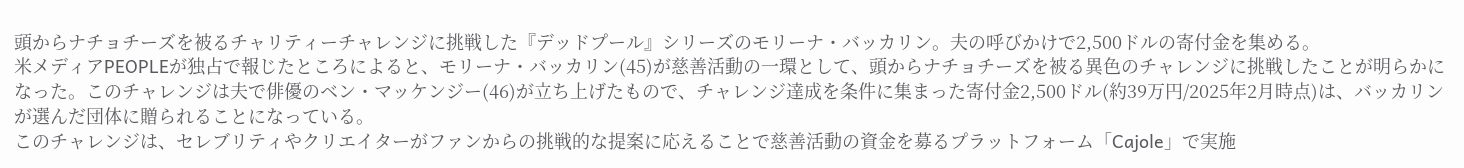頭からナチョチーズを被るチャリティーチャレンジに挑戦した『デッドプール』シリーズのモリーナ・バッカリン。夫の呼びかけで2,500ドルの寄付金を集める。
米メディアPEOPLEが独占で報じたところによると、モリーナ・バッカリン(45)が慈善活動の一環として、頭からナチョチーズを被る異色のチャレンジに挑戦したことが明らかになった。このチャレンジは夫で俳優のベン・マッケンジー(46)が立ち上げたもので、チャレンジ達成を条件に集まった寄付金2,500ドル(約39万円/2025年2月時点)は、バッカリンが選んだ団体に贈られることになっている。
このチャレンジは、セレブリティやクリエイターがファンからの挑戦的な提案に応えることで慈善活動の資金を募るプラットフォーム「Cajole」で実施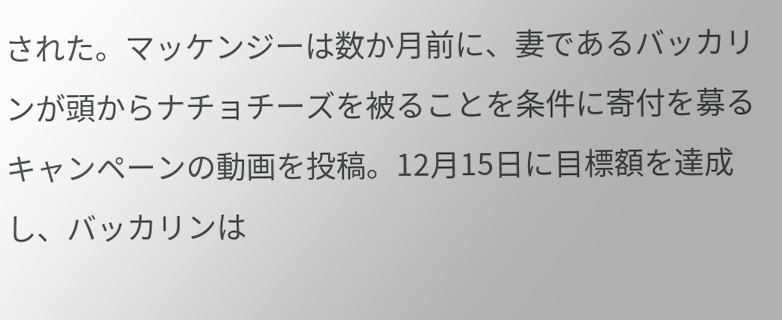された。マッケンジーは数か月前に、妻であるバッカリンが頭からナチョチーズを被ることを条件に寄付を募るキャンペーンの動画を投稿。12月15日に目標額を達成し、バッカリンは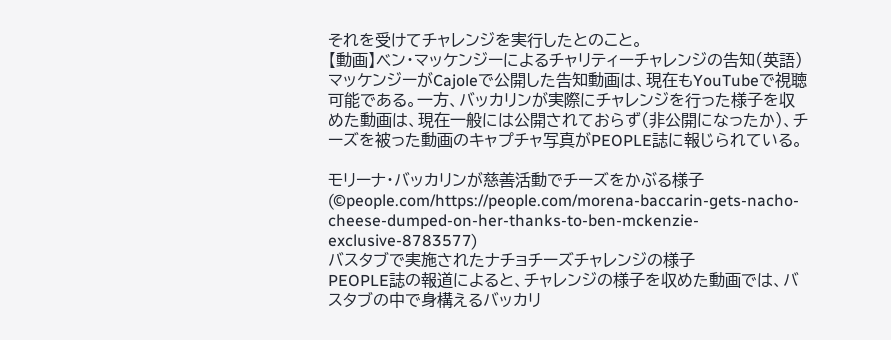それを受けてチャレンジを実行したとのこと。
【動画】ベン・マッケンジーによるチャリティーチャレンジの告知(英語)
マッケンジーがCajoleで公開した告知動画は、現在もYouTubeで視聴可能である。一方、バッカリンが実際にチャレンジを行った様子を収めた動画は、現在一般には公開されておらず(非公開になったか)、チーズを被った動画のキャプチャ写真がPEOPLE誌に報じられている。

モリーナ・バッカリンが慈善活動でチーズをかぶる様子(©people.com/https://people.com/morena-baccarin-gets-nacho-cheese-dumped-on-her-thanks-to-ben-mckenzie-exclusive-8783577)
バスタブで実施されたナチョチーズチャレンジの様子
PEOPLE誌の報道によると、チャレンジの様子を収めた動画では、バスタブの中で身構えるバッカリ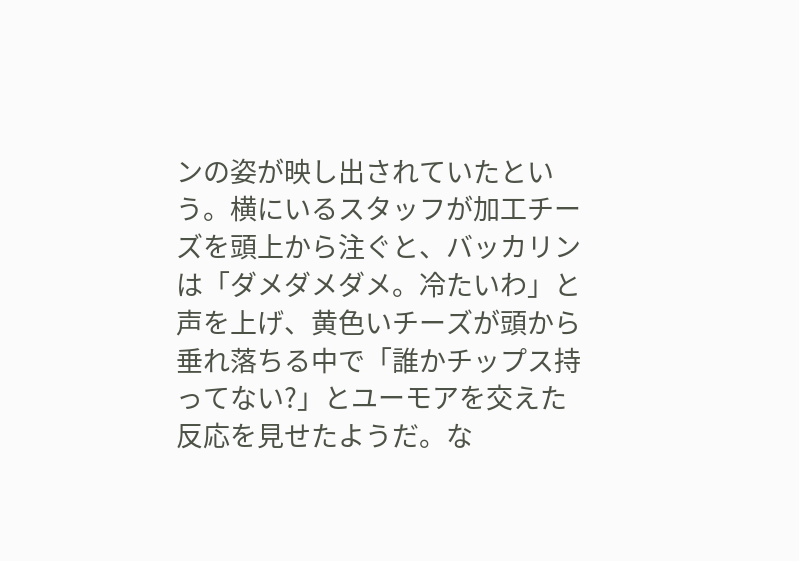ンの姿が映し出されていたという。横にいるスタッフが加工チーズを頭上から注ぐと、バッカリンは「ダメダメダメ。冷たいわ」と声を上げ、黄色いチーズが頭から垂れ落ちる中で「誰かチップス持ってない?」とユーモアを交えた反応を見せたようだ。な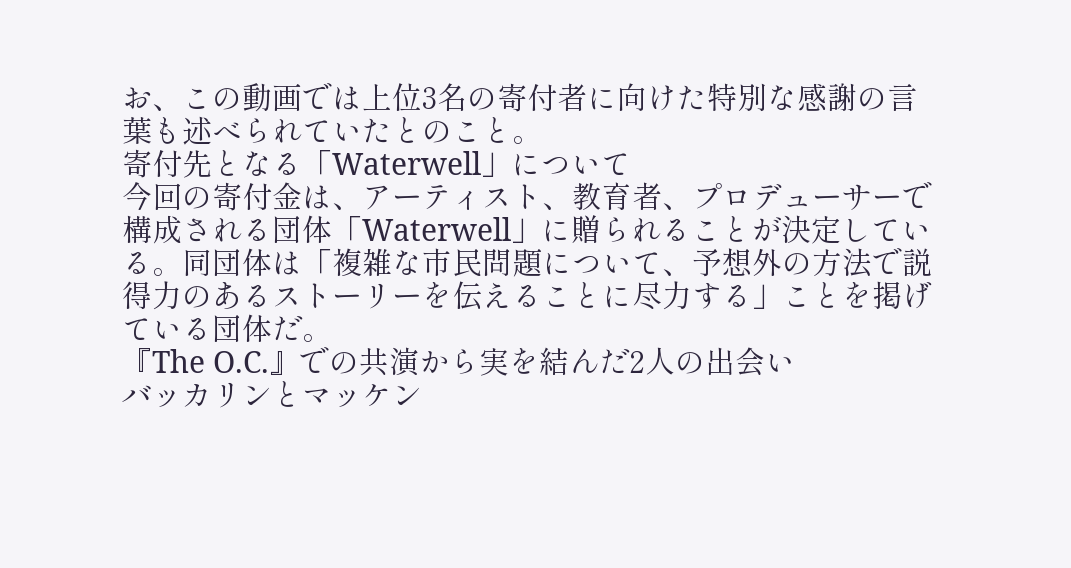お、この動画では上位3名の寄付者に向けた特別な感謝の言葉も述べられていたとのこと。
寄付先となる「Waterwell」について
今回の寄付金は、アーティスト、教育者、プロデューサーで構成される団体「Waterwell」に贈られることが決定している。同団体は「複雑な市民問題について、予想外の方法で説得力のあるストーリーを伝えることに尽力する」ことを掲げている団体だ。
『The O.C.』での共演から実を結んだ2人の出会い
バッカリンとマッケン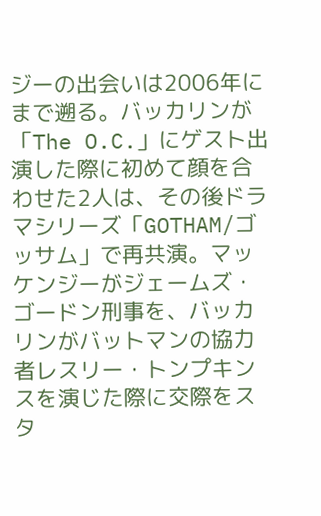ジーの出会いは2006年にまで遡る。バッカリンが「The O.C.」にゲスト出演した際に初めて顔を合わせた2人は、その後ドラマシリーズ「GOTHAM/ゴッサム」で再共演。マッケンジーがジェームズ・ゴードン刑事を、バッカリンがバットマンの協力者レスリー・トンプキンスを演じた際に交際をスタ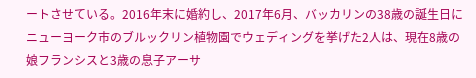ートさせている。2016年末に婚約し、2017年6月、バッカリンの38歳の誕生日にニューヨーク市のブルックリン植物園でウェディングを挙げた2人は、現在8歳の娘フランシスと3歳の息子アーサ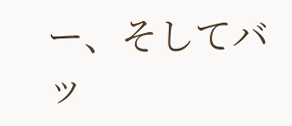ー、そしてバッ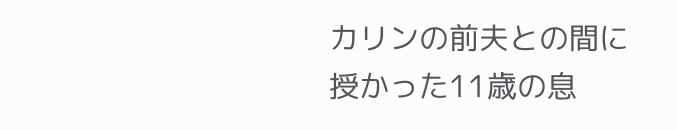カリンの前夫との間に授かった11歳の息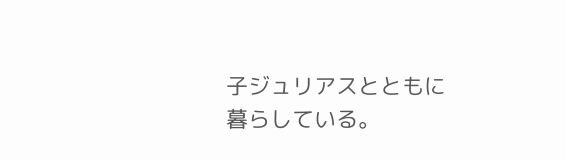子ジュリアスとともに暮らしている。